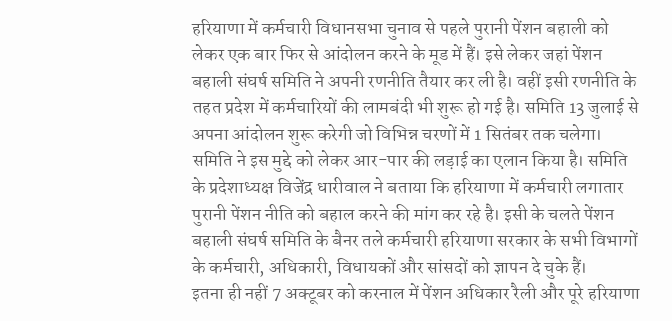हरियाणा में कर्मचारी विधानसभा चुनाव से पहले पुरानी पेंशन बहाली को लेकर एक बार फिर से आंदोलन करने के मूड में हैं। इसे लेकर जहां पेंशन बहाली संघर्ष समिति ने अपनी रणनीति तैयार कर ली है। वहीं इसी रणनीति के तहत प्रदेश में कर्मचारियों की लामबंदी भी शुरू हो गई है। समिति 13 जुलाई से अपना आंदोलन शुरू करेगी जो विभिन्न चरणों में 1 सितंबर तक चलेगा।
समिति ने इस मुद्दे को लेकर आर-पार की लड़ाई का एलान किया है। समिति के प्रदेशाध्यक्ष विजेंद्र धारीवाल ने बताया कि हरियाणा में कर्मचारी लगातार पुरानी पेंशन नीति को बहाल करने की मांग कर रहे है। इसी के चलते पेंशन बहाली संघर्ष समिति के बैनर तले कर्मचारी हरियाणा सरकार के सभी विभागों के कर्मचारी, अधिकारी, विधायकों और सांसदों को ज्ञापन दे चुके हैं।
इतना ही नहीं 7 अक्टूबर को करनाल में पेंशन अधिकार रैली और पूरे हरियाणा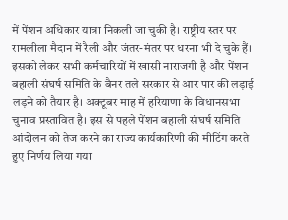में पेंशन अधिकार यात्रा निकली जा चुकी है। राष्ट्रीय स्तर पर रामलीला मैदान में रैली और जंतर-मंतर पर धरना भी दे चुके हैं।
इसको लेकर सभी कर्मचारियों में खासी नाराजगी है और पेंशन बहाली संघर्ष समिति के बैनर तले सरकार से आर पार की लड़ाई लड़ने को तैयार है। अक्टूबर माह में हरियाणा के विधानसभा चुनाव प्रस्तावित है। इस से पहले पेंशन बहाली संघर्ष समिति आंदोलन को तेज करने का राज्य कार्यकारिणी की मीटिंग करते हुए निर्णय लिया गया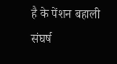है के पेंशन बहाली संघर्ष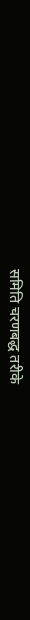समिति चरणबद्ध तरीके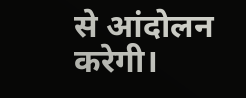से आंदोलन करेगी।